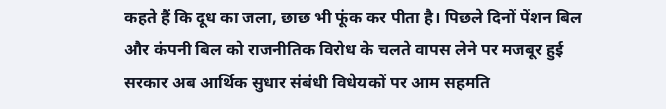कहते हैं कि दूध का जला, छाछ भी फूंक कर पीता है। पिछले दिनों पेंशन बिल और कंपनी बिल को राजनीतिक विरोध के चलते वापस लेने पर मजबूर हुई सरकार अब आर्थिक सुधार संबंधी विधेयकों पर आम सहमति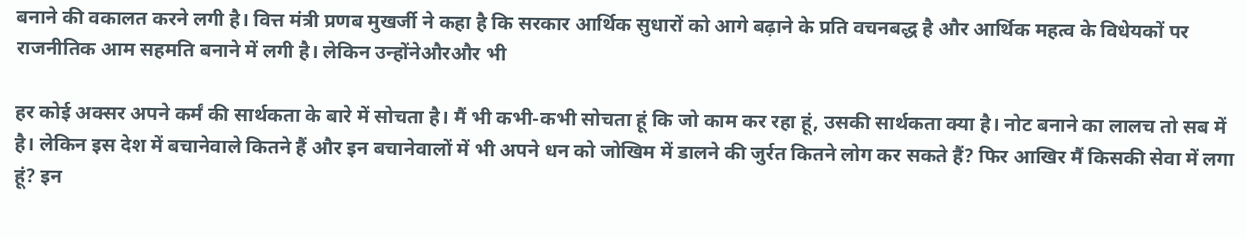बनाने की वकालत करने लगी है। वित्त मंत्री प्रणब मुखर्जी ने कहा है कि सरकार आर्थिक सुधारों को आगे बढ़ाने के प्रति वचनबद्ध है और आर्थिक महत्व के विधेयकों पर राजनीतिक आम सहमति बनाने में लगी है। लेकिन उन्होंनेऔरऔर भी

हर कोई अक्सर अपने कर्मं की सार्थकता के बारे में सोचता है। मैं भी कभी-कभी सोचता हूं कि जो काम कर रहा हूं, उसकी सार्थकता क्या है। नोट बनाने का लालच तो सब में है। लेकिन इस देश में बचानेवाले कितने हैं और इन बचानेवालों में भी अपने धन को जोखिम में डालने की जुर्रत कितने लोग कर सकते हैं? फिर आखिर मैं किसकी सेवा में लगा हूं? इन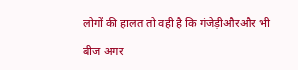लोगों की हालत तो वही है कि गंजेड़ीऔरऔर भी

बीज अगर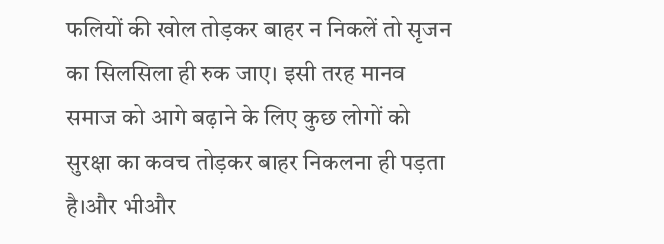फलियों की खोल तोड़कर बाहर न निकलें तो सृजन का सिलसिला ही रुक जाए। इसी तरह मानव समाज को आगे बढ़ाने के लिए कुछ लोगों को सुरक्षा का कवच तोड़कर बाहर निकलना ही पड़ता है।और भीऔर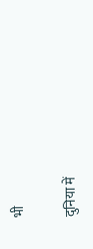भी

दुनिया में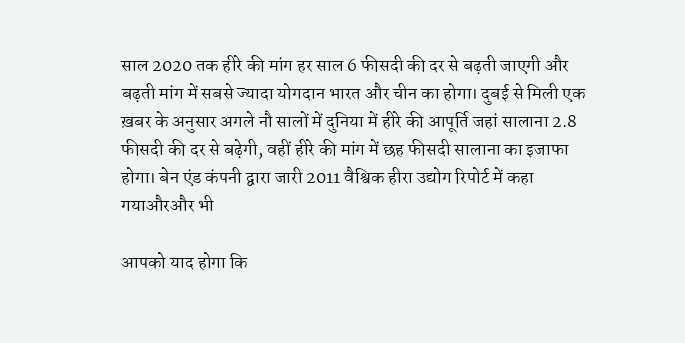साल 2020 तक हीरे की मांग हर साल 6 फीसदी की दर से बढ़ती जाएगी और बढ़ती मांग में सबसे ज्यादा योगदान भारत और चीन का होगा। दुबई से मिली एक ख़बर के अनुसार अगले नौ सालों में दुनिया में हीरे की आपूर्ति जहां सालाना 2.8 फीसदी की दर से बढ़ेगी, वहीं हीरे की मांग में छह फीसदी सालाना का इजाफा होगा। बेन एंड कंपनी द्वारा जारी 2011 वैश्विक हीरा उद्योग रिपोर्ट में कहा गयाऔरऔर भी

आपको याद होगा कि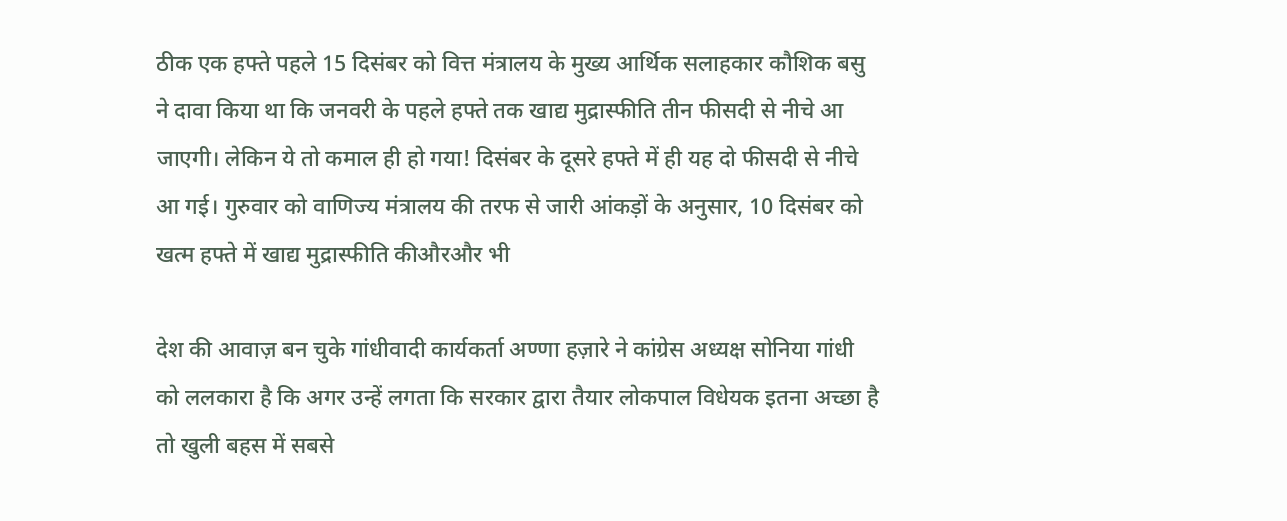ठीक एक हफ्ते पहले 15 दिसंबर को वित्त मंत्रालय के मुख्य आर्थिक सलाहकार कौशिक बसु ने दावा किया था कि जनवरी के पहले हफ्ते तक खाद्य मुद्रास्फीति तीन फीसदी से नीचे आ जाएगी। लेकिन ये तो कमाल ही हो गया! दिसंबर के दूसरे हफ्ते में ही यह दो फीसदी से नीचे आ गई। गुरुवार को वाणिज्य मंत्रालय की तरफ से जारी आंकड़ों के अनुसार, 10 दिसंबर को खत्म हफ्ते में खाद्य मुद्रास्फीति कीऔरऔर भी

देश की आवाज़ बन चुके गांधीवादी कार्यकर्ता अण्णा हज़ारे ने कांग्रेस अध्यक्ष सोनिया गांधी को ललकारा है कि अगर उन्हें लगता कि सरकार द्वारा तैयार लोकपाल विधेयक इतना अच्छा है तो खुली बहस में सबसे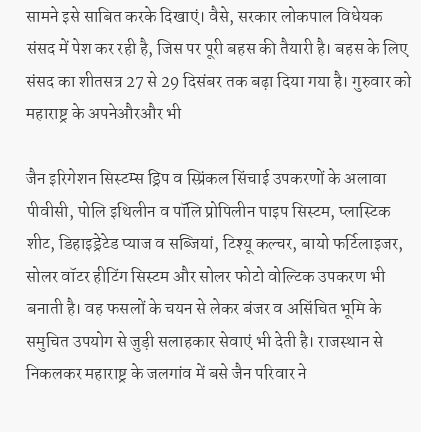सामने इसे साबित करके दिखाएं। वैसे, सरकार लोकपाल विधेयक संसद में पेश कर रही है, जिस पर पूरी बहस की तैयारी है। बहस के लिए संसद का शीतसत्र 27 से 29 दिसंबर तक बढ़ा दिया गया है। गुरुवार को महाराष्ट्र के अपनेऔरऔर भी

जैन इरिगेशन सिस्टम्स ड्रिप व स्प्रिंकल सिंचाई उपकरणों के अलावा पीवीसी, पोलि इथिलीन व पॉलि प्रोपिलीन पाइप सिस्टम, प्लास्टिक शीट, डिहाइड्रेटेड प्याज व सब्जियां, टिश्यू कल्चर, बायो फर्टिलाइजर, सोलर वॉटर हीटिंग सिस्टम और सोलर फोटो वोल्टिक उपकरण भी बनाती है। वह फसलों के चयन से लेकर बंजर व असिंचित भूमि के समुचित उपयोग से जुड़ी सलाहकार सेवाएं भी देती है। राजस्थान से निकलकर महाराष्ट्र के जलगांव में बसे जैन परिवार ने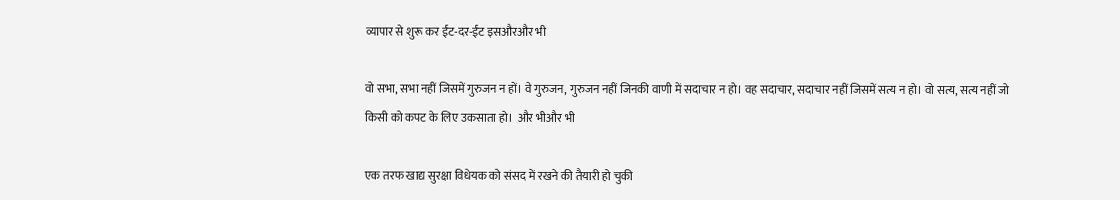व्यापार से शुरू कर ईंट-दर-ईंट इसऔरऔर भी

वो सभा, सभा नहीं जिसमें गुरुजन न हों। वे गुरुजन, गुरुजन नहीं जिनकी वाणी में सदाचार न हो। वह सदाचार, सदाचार नहीं जिसमें सत्य न हो। वो सत्य, सत्य नहीं जो किसी को कपट के लिए उकसाता हो।  और भीऔर भी

एक तरफ खाद्य सुरक्षा विधेयक को संसद में रखने की तैयारी हो चुकी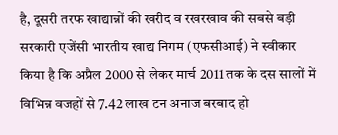है, दूसरी तरफ खाद्यान्नों की खरीद व रखरखाव की सबसे बड़ी सरकारी एजेंसी भारतीय खाद्य निगम (एफसीआई) ने स्वीकार किया है कि अप्रैल 2000 से लेकर मार्च 2011 तक के दस सालों में विभिन्न वजहों से 7.42 लाख टन अनाज बरबाद हो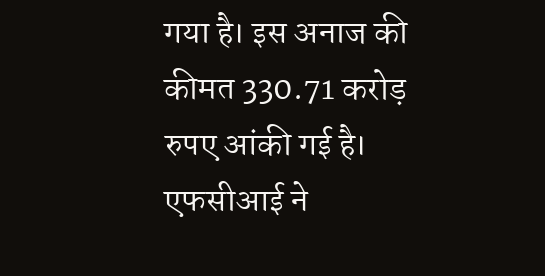गया है। इस अनाज की कीमत 330.71 करोड़ रुपए आंकी गई है। एफसीआई ने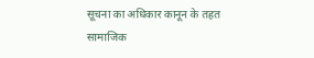सूचना का अधिकार कानून के तहत सामाजिक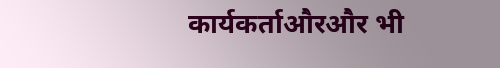कार्यकर्ताऔरऔर भी